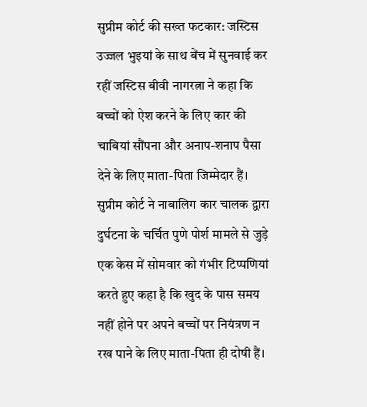सुप्रीम कोर्ट की सख्त फटकार: जस्टिस उज्जल भुइयां के साथ बेंच में सुनवाई कर रहीं जस्टिस बीवी नागरत्ना ने कहा कि बच्चों को ऐश करने के लिए कार की चाबियां सौंपना और अनाप-शनाप पैसा देने के लिए माता-पिता जिम्मेदार हैं।
सुप्रीम कोर्ट ने नाबालिग कार चालक द्वारा दुर्घटना के चर्चित पुणे पोर्श मामले से जुड़े एक केस में सोमवार को गंभीर टिप्पणियां करते हुए कहा है कि खुद के पास समय नहीं होने पर अपने बच्चों पर नियंत्रण न रख पाने के लिए माता-पिता ही दोषी हैं।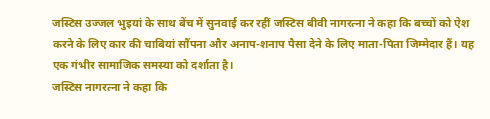जस्टिस उज्जल भुइयां के साथ बेंच में सुनवाई कर रहीं जस्टिस बीवी नागरत्ना ने कहा कि बच्चों को ऐश करने के लिए कार की चाबियां सौंपना और अनाप-शनाप पैसा देने के लिए माता-पिता जिम्मेदार हैं। यह एक गंभीर सामाजिक समस्या को दर्शाता है।
जस्टिस नागरत्ना ने कहा कि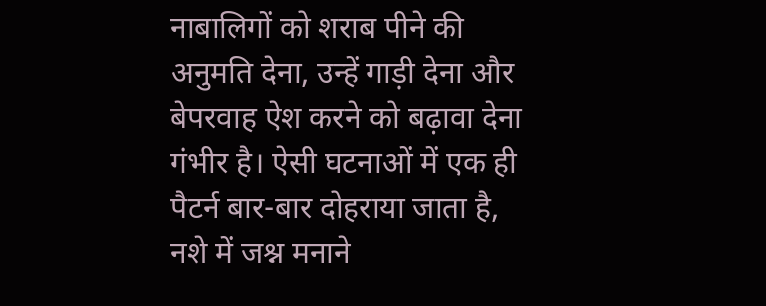नाबालिगों को शराब पीने की अनुमति देना, उन्हें गाड़ी देना और बेपरवाह ऐश करने को बढ़ावा देना गंभीर है। ऐसी घटनाओं में एक ही पैटर्न बार-बार दोहराया जाता है, नशे में जश्न मनाने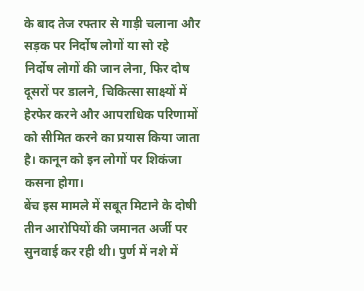के बाद तेज रफ्तार से गाड़ी चलाना और सड़क पर निर्दोष लोगों या सो रहे निर्दोष लोगों की जान लेना, फिर दोष दूसरों पर डालने, चिकित्सा साक्ष्यों में हेरफेर करने और आपराधिक परिणामों को सीमित करने का प्रयास किया जाता है। कानून को इन लोगों पर शिकंजा कसना होगा।
बेंच इस मामले में सबूत मिटाने के दोषी तीन आरोपियों की जमानत अर्जी पर सुनवाई कर रही थी। पुर्ण में नशे में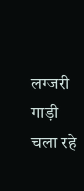लग्जरी गाड़ी चला रहे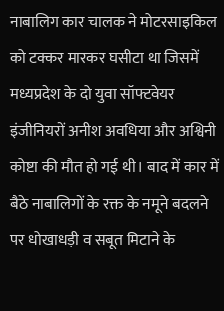नाबालिग कार चालक ने मोटरसाइकिल को टक्कर मारकर घसीटा था जिसमें मध्यप्रदेश के दो युवा सॉफ्टवेयर इंजीनियरों अनीश अवधिया और अश्विनी कोष्टा की मौत हो गई थी। बाद में कार में बैठे नाबालिगों के रक्त के नमूने बदलने पर धोखाधड़ी व सबूत मिटाने के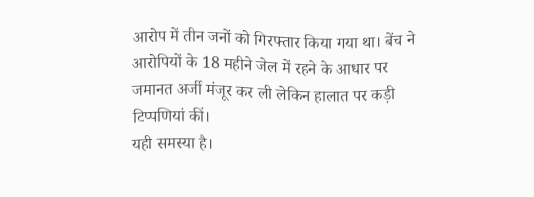आरोप में तीन जनों को गिरफ्तार किया गया था। बेंच ने आरोपियों के 18 महीने जेल में रहने के आधार पर जमानत अर्जी मंजूर कर ली लेकिन हालात पर कड़ी टिप्पणियां कीं।
यही समस्या है।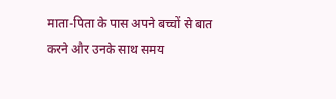माता-पिता के पास अपने बच्चों से बात करने और उनके साथ समय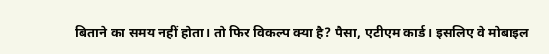बिताने का समय नहीं होता। तो फिर विकल्प क्या है? पैसा, एटीएम कार्ड। इसलिए वे मोबाइल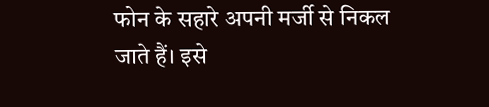फोन के सहारे अपनी मर्जी से निकल जाते हैं। इसे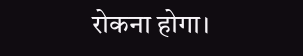रोकना होगा।